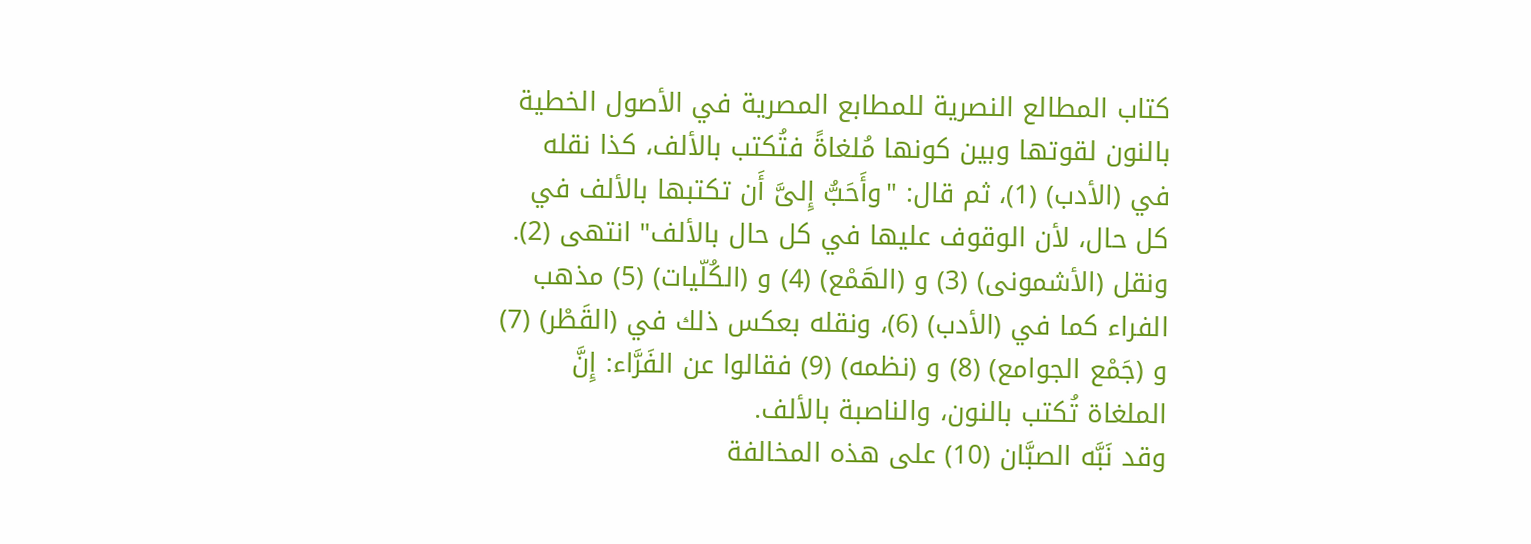كتاب المطالع النصرية للمطابع المصرية في الأصول الخطية
بالنون لقوتها وبين كونها مُلغاةً فتُكتب بالألف، كذا نقله في (الأدب) (1)، ثم قال: "وأَحَبُّ إِلىَّ أَن تكتبها بالألف في كل حال، لأن الوقوف عليها في كل حال بالألف" انتهى (2).
ونقل (الأشمونى) (3) و (الهَمْع) (4) و (الكُلّيات) (5) مذهب الفراء كما في (الأدب) (6)، ونقله بعكس ذلك في (القَطْر) (7) و (جَمْع الجوامع) (8) و (نظمه) (9) فقالوا عن الفَرَّاء: إِنَّ الملغاة تُكتب بالنون، والناصبة بالألف.
وقد نَبَّه الصبَّان (10) على هذه المخالفة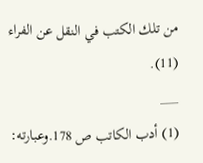من تلك الكتب في النقل عن الفراء (11).
___
(1) أدب الكاتب ص 178.وعبارته: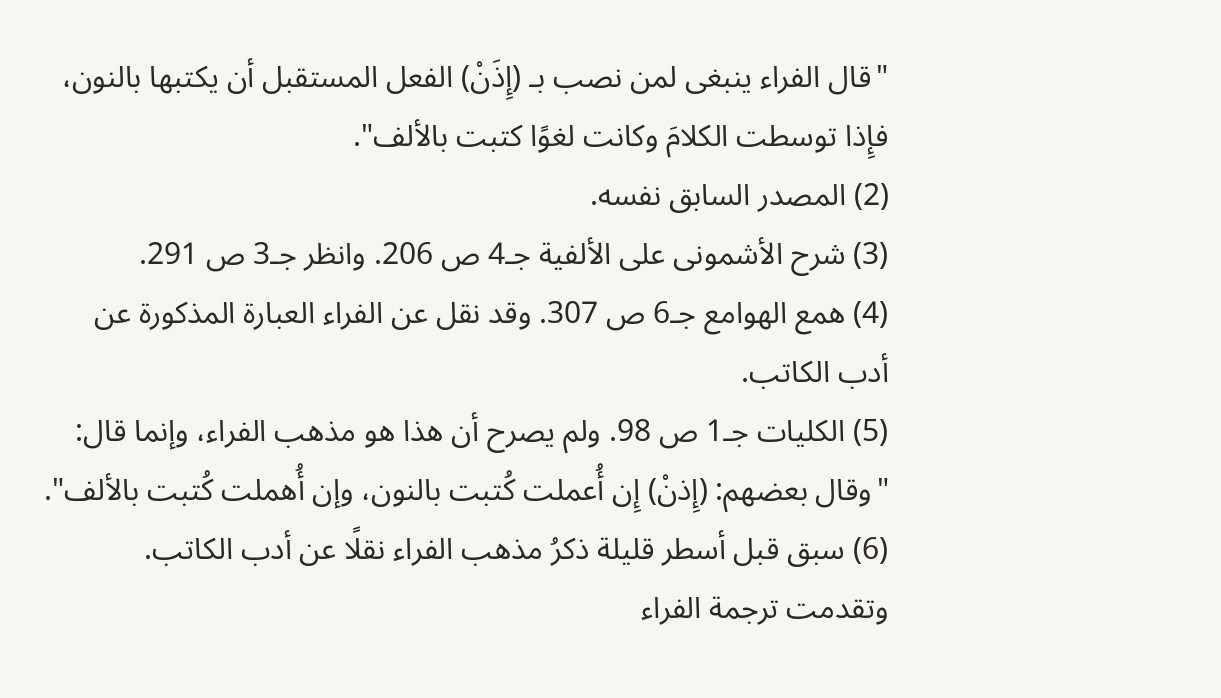"قال الفراء ينبغى لمن نصب بـ (إِذَنْ) الفعل المستقبل أن يكتبها بالنون، فإِذا توسطت الكلامَ وكانت لغوًا كتبت بالألف".
(2) المصدر السابق نفسه.
(3) شرح الأشمونى على الألفية جـ4 ص 206. وانظر جـ3 ص 291.
(4) همع الهوامع جـ6 ص 307. وقد نقل عن الفراء العبارة المذكورة عن أدب الكاتب.
(5) الكليات جـ1 ص 98. ولم يصرح أن هذا هو مذهب الفراء، وإنما قال: "وقال بعضهم: (إِذنْ) إِن أُعملت كُتبت بالنون، وإن أُهملت كُتبت بالألف".
(6) سبق قبل أسطر قليلة ذكرُ مذهب الفراء نقلًا عن أدب الكاتب. وتقدمت ترجمة الفراء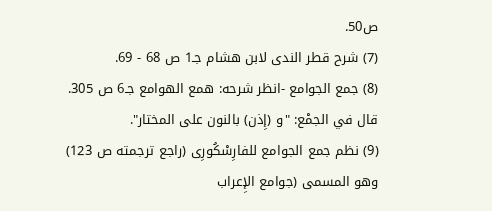ص50.
(7) شرح قطر الندى لابن هشام جـ1 ص 68 - 69.
(8) جمع الجوامع -انظر شرحه: همع الهوامع جـ6 ص 305. قال في الجمْع: "و (إِذن) بالنون على المختار".
(9) نظم جمع الجوامع للفارِسْكُورِى (راجع ترجمته ص 123) وهو المسمى (جوامع الإِعراب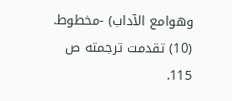وهوامع الآداب) -مخطوط.
(10) تقدمت ترجمته ص 115.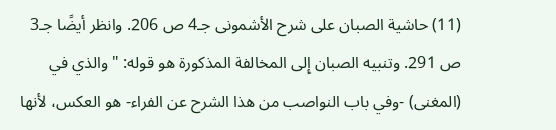(11) حاشية الصبان على شرح الأشمونى جـ4 ص 206. وانظر أيضًا جـ3 ص 291. وتنبيه الصبان إِلى المخالفة المذكورة هو قوله: "والذي في (المغنى) -وفي باب النواصب من هذا الشرح عن الفراء- هو العكس، لأنها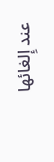عند إِلغائها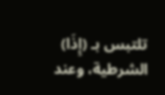تلتبس بـ (إِذَا) الشرطية، وعند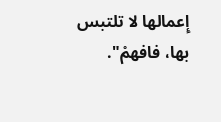إِعمالها لا تلتبس بها، فافهمْ".